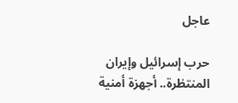عاجل

حرب إسرائيل وإيران المنتظرة.. أجهزة أمنية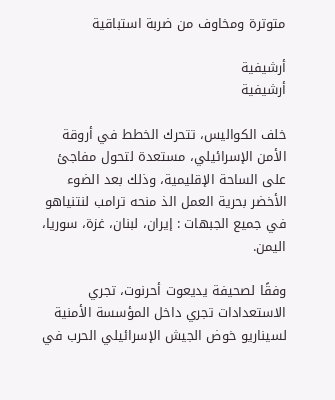متوترة ومخاوف من ضربة استباقية

أرشيفية
أرشيفية

خلف الكواليس، تتحرك الخطط في أروقة الأمن الإسرائيلي، مستعدة لتحول مفاجئ على الساحة الإقليمية، وذلك بعد الضوء الأخضر بحرية العمل الذ منحه ترامب لنتنياهو في جميع الجبهات : إيران، لبنان، غزة، سوريا، اليمن.

وفقًا لصحيفة يديعوت أحرنوت، تجري الاستعدادات تجري داخل المؤسسة الأمنية لسيناريو خوض الجيش الإسرائيلي الحرب في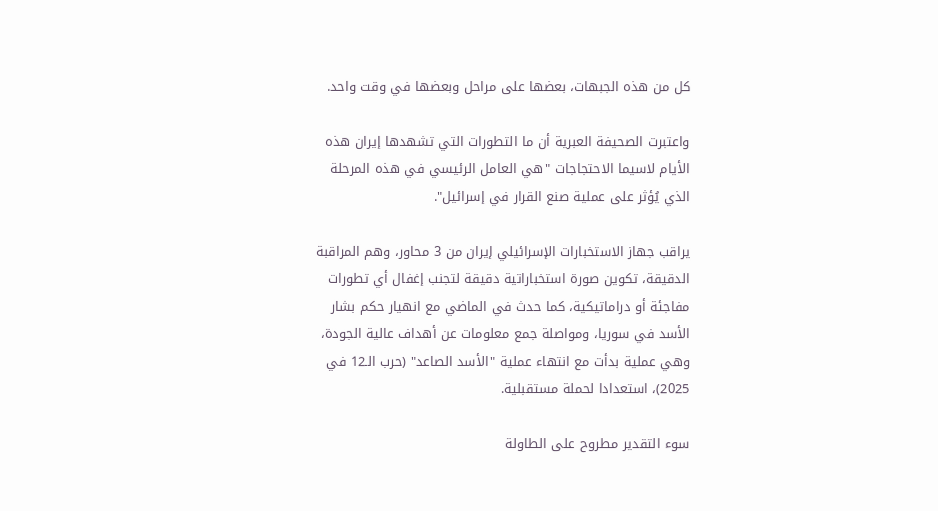كل من هذه الجبهات، بعضها على مراحل وبعضها في وقت واحد.

واعتبرت الصحيفة العبرية أن ما التطورات التي تشهدها إيران هذه الأيام لاسيما الاحتجاجات "هي العامل الرئيسي في هذه المرحلة الذي يُؤثر على عملية صنع القرار في إسرائيل".

يراقب جهاز الاستخبارات الإسرائيلي إيران من 3 محاور، وهم المراقبة الدقيقة، تكوين صورة استخباراتية دقيقة لتجنب إغفال أي تطورات مفاجئة أو دراماتيكية، كما حدث في الماضي مع انهيار حكم بشار الأسد في سوريا، ومواصلة جمع معلومات عن أهداف عالية الجودة، وهي عملية بدأت مع انتهاء عملية "الأسد الصاعد" (حرب الـ12 في 2025)، استعدادا لحملة مستقبلية.

سوء التقدير مطروح على الطاولة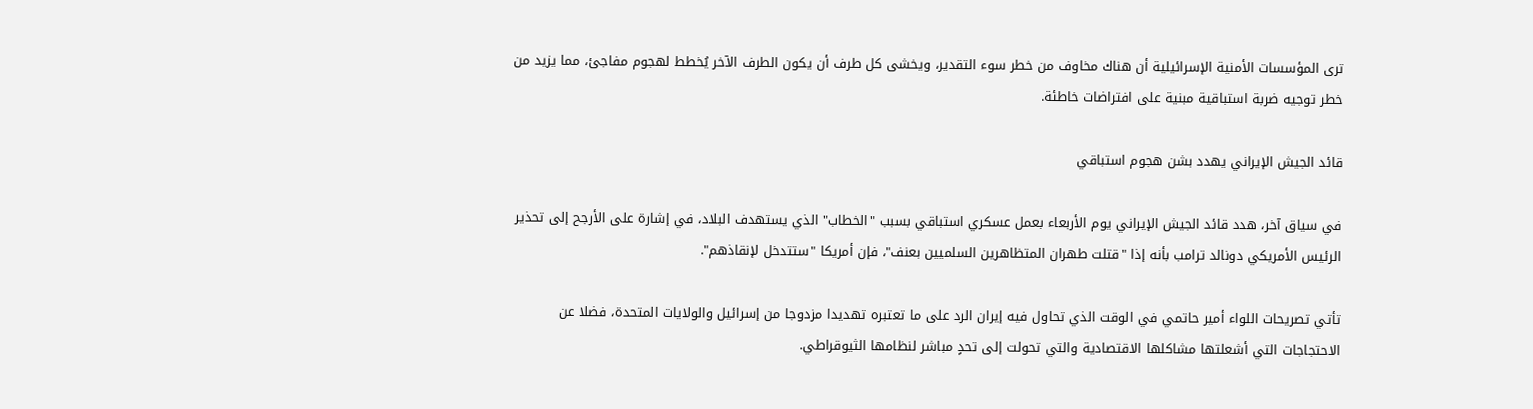ترى المؤسسات الأمنية الإسرائيلية أن هناك مخاوف من خطر سوء التقدير، ويخشى كل طرف أن يكون الطرف الآخر يُخطط لهجوم مفاجئ، مما يزيد من خطر توجيه ضربة استباقية مبنية على افتراضات خاطئة.

قائد الجيش الإيراني يهدد بشن هجوم استباقي

في سياق آخر، هدد قائد الجيش الإيراني يوم الأربعاء بعمل عسكري استباقي بسبب "الخطاب" الذي يستهدف البلاد، في إشارة على الأرجح إلى تحذير الرئيس الأمريكي دونالد ترامب بأنه إذا "قتلت طهران المتظاهرين السلميين بعنف"، فإن أمريكا "ستتدخل لإنقاذهم".

تأتي تصريحات اللواء أمير حاتمي في الوقت الذي تحاول فيه إيران الرد على ما تعتبره تهديدا مزدوجا من إسرائيل والولايات المتحدة، فضلا عن الاحتجاجات التي أشعلتها مشاكلها الاقتصادية والتي تحولت إلى تحدٍ مباشر لنظامها الثيوقراطي.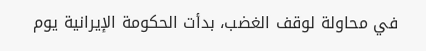في محاولة لوقف الغضب، بدأت الحكومة الإيرانية يوم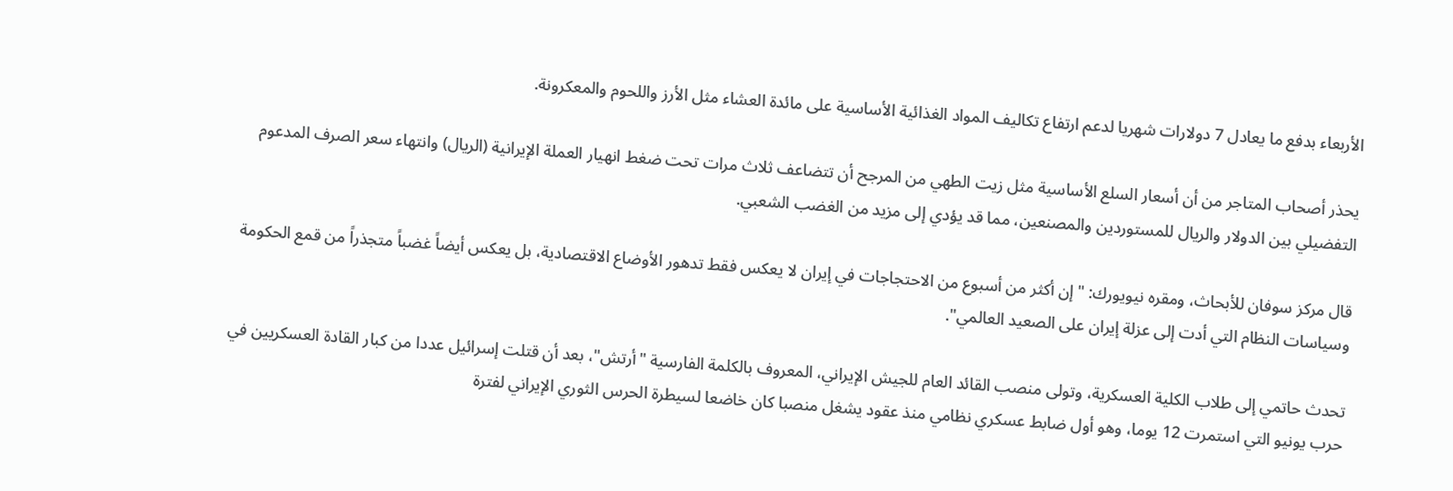الأربعاء بدفع ما يعادل 7 دولارات شهريا لدعم ارتفاع تكاليف المواد الغذائية الأساسية على مائدة العشاء مثل الأرز واللحوم والمعكرونة.

يحذر أصحاب المتاجر من أن أسعار السلع الأساسية مثل زيت الطهي من المرجح أن تتضاعف ثلاث مرات تحت ضغط انهيار العملة الإيرانية (الريال) وانتهاء سعر الصرف المدعوم التفضيلي بين الدولار والريال للمستوردين والمصنعين، مما قد يؤدي إلى مزيد من الغضب الشعبي.

قال مركز سوفان للأبحاث، ومقره نيويورك: "إن أكثر من أسبوع من الاحتجاجات في إيران لا يعكس فقط تدهور الأوضاع الاقتصادية، بل يعكس أيضاً غضباً متجذراً من قمع الحكومة وسياسات النظام التي أدت إلى عزلة إيران على الصعيد العالمي".

تحدث حاتمي إلى طلاب الكلية العسكرية، وتولى منصب القائد العام للجيش الإيراني، المعروف بالكلمة الفارسية "أرتش"، بعد أن قتلت إسرائيل عددا من كبار القادة العسكريين في حرب يونيو التي استمرت 12 يوما، وهو أول ضابط عسكري نظامي منذ عقود يشغل منصبا كان خاضعا لسيطرة الحرس الثوري الإيراني لفترة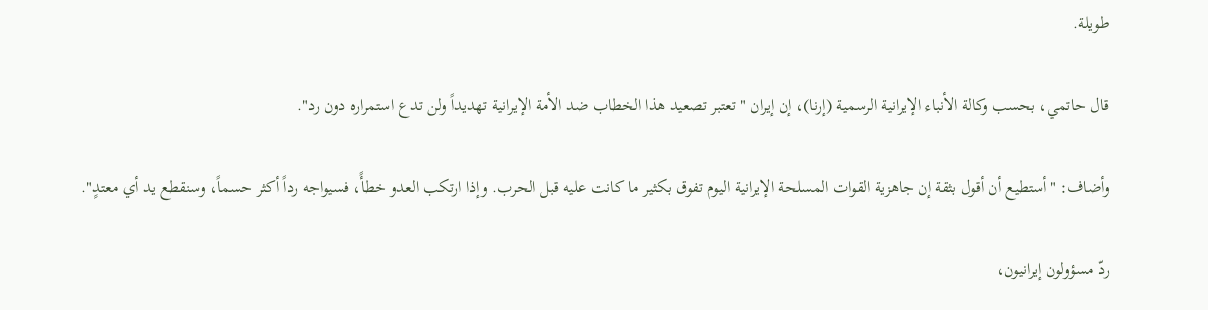طويلة.

قال حاتمي، بحسب وكالة الأنباء الإيرانية الرسمية (إرنا)، إن إيران "تعتبر تصعيد هذا الخطاب ضد الأمة الإيرانية تهديداً ولن تدع استمراره دون رد".

وأضاف: "أستطيع أن أقول بثقة إن جاهزية القوات المسلحة الإيرانية اليوم تفوق بكثير ما كانت عليه قبل الحرب. وإذا ارتكب العدو خطأً، فسيواجه رداً أكثر حسماً، وسنقطع يد أي معتدٍ".

ردّ مسؤولون إيرانيون،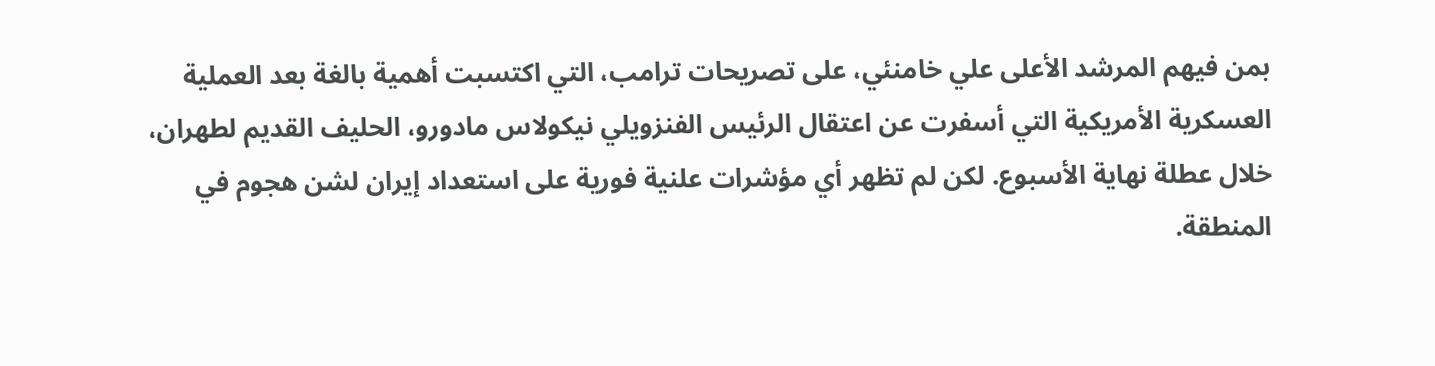بمن فيهم المرشد الأعلى علي خامنئي، على تصريحات ترامب، التي اكتسبت أهمية بالغة بعد العملية العسكرية الأمريكية التي أسفرت عن اعتقال الرئيس الفنزويلي نيكولاس مادورو، الحليف القديم لطهران، خلال عطلة نهاية الأسبوع. لكن لم تظهر أي مؤشرات علنية فورية على استعداد إيران لشن هجوم في المنطقة.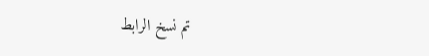تم نسخ الرابط